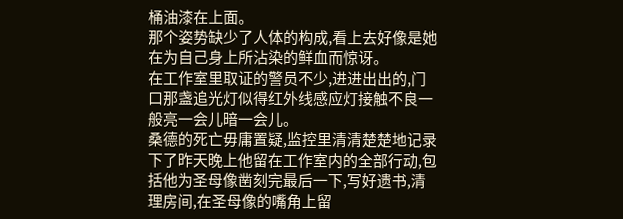桶油漆在上面。
那个姿势缺少了人体的构成,看上去好像是她在为自己身上所沾染的鲜血而惊讶。
在工作室里取证的警员不少,进进出出的,门口那盏追光灯似得红外线感应灯接触不良一般亮一会儿暗一会儿。
桑德的死亡毋庸置疑,监控里清清楚楚地记录下了昨天晚上他留在工作室内的全部行动,包括他为圣母像凿刻完最后一下,写好遗书,清理房间,在圣母像的嘴角上留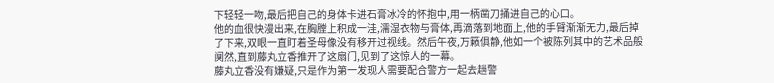下轻轻一吻,最后把自己的身体卡进石膏冰冷的怀抱中,用一柄凿刀捅进自己的心口。
他的血很快漫出来,在胸膛上积成一洼,濡湿衣物与膏体,再滴落到地面上,他的手臂渐渐无力,最后掉了下来,双眼一直盯着圣母像没有移开过视线。然后午夜,万籁俱静,他如一个被陈列其中的艺术品般阒然,直到藤丸立香推开了这扇门,见到了这惊人的一幕。
藤丸立香没有嫌疑,只是作为第一发现人需要配合警方一起去趟警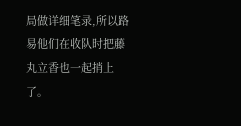局做详细笔录,所以路易他们在收队时把藤丸立香也一起捎上了。